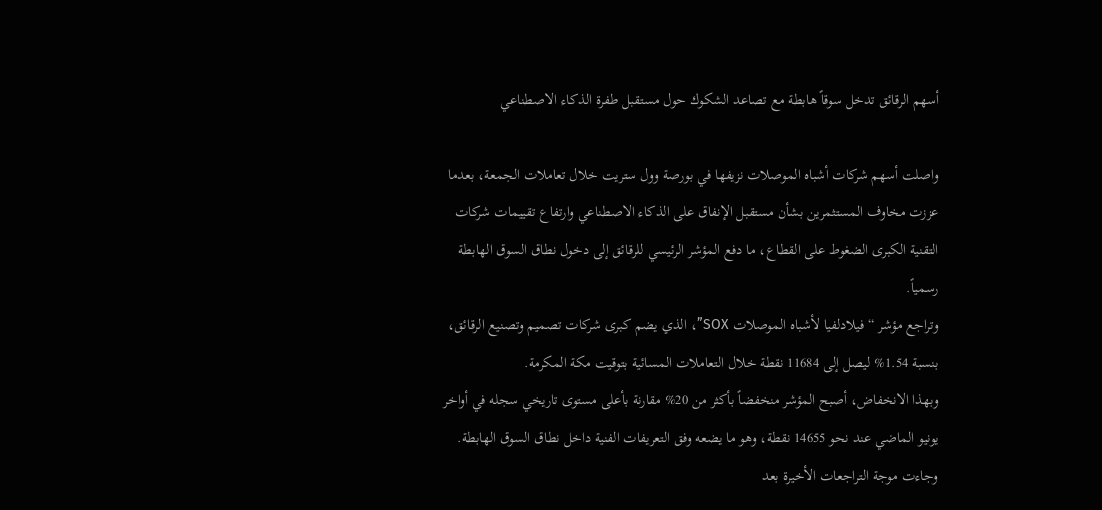أسهم الرقائق تدخل سوقاً هابطة مع تصاعد الشكوك حول مستقبل طفرة الذكاء الاصطناعي

واصلت أسهم شركات أشباه الموصلات نزيفها في بورصة وول ستريت خلال تعاملات الجمعة، بعدما عززت مخاوف المستثمرين بشأن مستقبل الإنفاق على الذكاء الاصطناعي وارتفاع تقييمات شركات التقنية الكبرى الضغوط على القطاع، ما دفع المؤشر الرئيسي للرقائق إلى دخول نطاق السوق الهابطة رسمياً.
وتراجع مؤشر “فيلادلفيا لأشباه الموصلات SOX”، الذي يضم كبرى شركات تصميم وتصنيع الرقائق، بنسبة 1.54% ليصل إلى 11684 نقطة خلال التعاملات المسائية بتوقيت مكة المكرمة.
وبهذا الانخفاض، أصبح المؤشر منخفضاً بأكثر من 20% مقارنة بأعلى مستوى تاريخي سجله في أواخر يونيو الماضي عند نحو 14655 نقطة، وهو ما يضعه وفق التعريفات الفنية داخل نطاق السوق الهابطة.
وجاءت موجة التراجعات الأخيرة بعد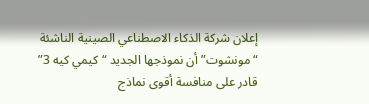إعلان شركة الذكاء الاصطناعي الصينية الناشئة “مونشوت” أن نموذجها الجديد “كيمي كيه 3” قادر على منافسة أقوى نماذج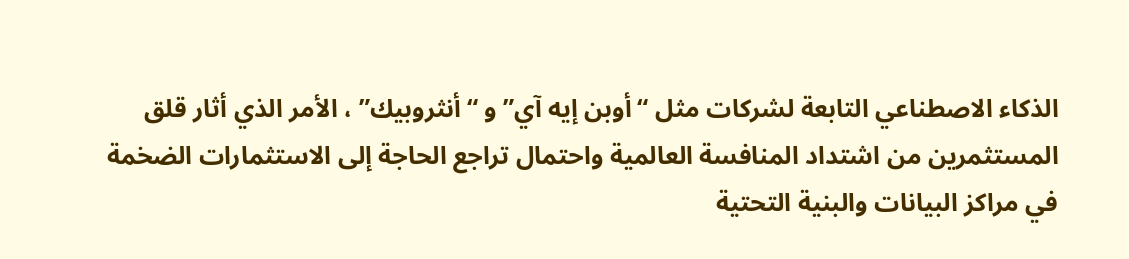الذكاء الاصطناعي التابعة لشركات مثل “أوبن إيه آي” و “أنثروبيك” ، الأمر الذي أثار قلق المستثمرين من اشتداد المنافسة العالمية واحتمال تراجع الحاجة إلى الاستثمارات الضخمة في مراكز البيانات والبنية التحتية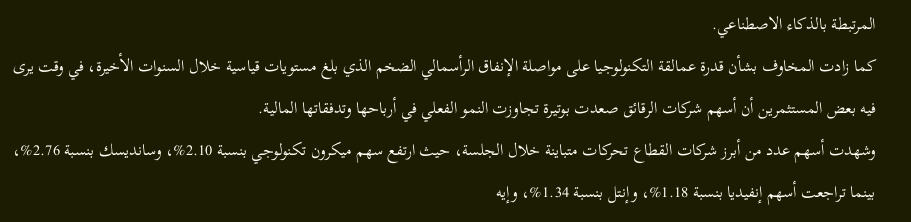المرتبطة بالذكاء الاصطناعي.
كما زادت المخاوف بشأن قدرة عمالقة التكنولوجيا على مواصلة الإنفاق الرأسمالي الضخم الذي بلغ مستويات قياسية خلال السنوات الأخيرة، في وقت يرى فيه بعض المستثمرين أن أسهم شركات الرقائق صعدت بوتيرة تجاوزت النمو الفعلي في أرباحها وتدفقاتها المالية.
وشهدت أسهم عدد من أبرز شركات القطاع تحركات متباينة خلال الجلسة، حيث ارتفع سهم ميكرون تكنولوجي بنسبة 2.10%، وسانديسك بنسبة 2.76%، بينما تراجعت أسهم إنفيديا بنسبة 1.18%، وإنتل بنسبة 1.34%، وإيه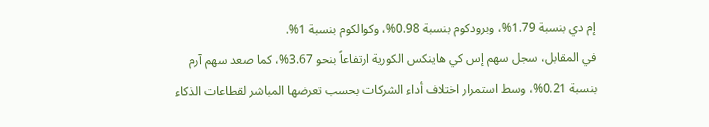إم دي بنسبة 1.79%، وبرودكوم بنسبة 0.98%، وكوالكوم بنسبة 1%.
في المقابل، سجل سهم إس كي هاينكس الكورية ارتفاعاً بنحو 3.67%، كما صعد سهم آرم بنسبة 0.21%، وسط استمرار اختلاف أداء الشركات بحسب تعرضها المباشر لقطاعات الذكاء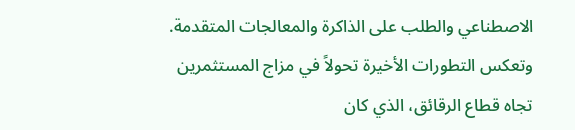الاصطناعي والطلب على الذاكرة والمعالجات المتقدمة.
وتعكس التطورات الأخيرة تحولاً في مزاج المستثمرين تجاه قطاع الرقائق، الذي كان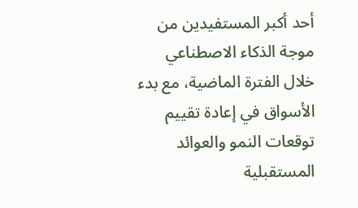أحد أكبر المستفيدين من موجة الذكاء الاصطناعي خلال الفترة الماضية، مع بدء الأسواق في إعادة تقييم توقعات النمو والعوائد المستقبلية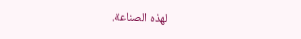لهذه الصناعة.